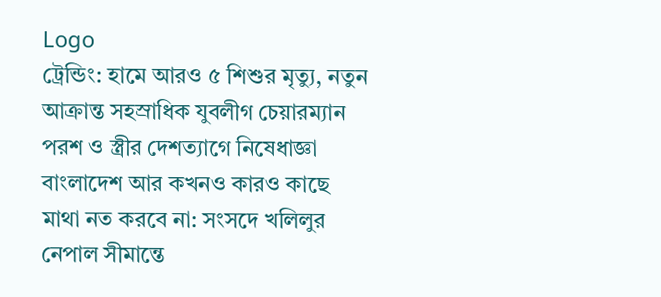Logo
ট্রেন্ডিং: হামে আরও ৫ শিশুর মৃত্যু, নতুন আক্রান্ত সহস্রাধিক যুবলীগ চেয়ারম্যান পরশ ও স্ত্রীর দেশত্যাগে নিষেধাজ্ঞা বাংলাদেশ আর কখনও কারও কাছে মাথা নত করবে না: সংসদে খলিলুর নেপাল সীমান্তে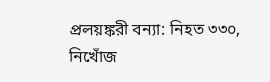প্রলয়ঙ্করী বন্যা: নিহত ৩৩০, নিখোঁজ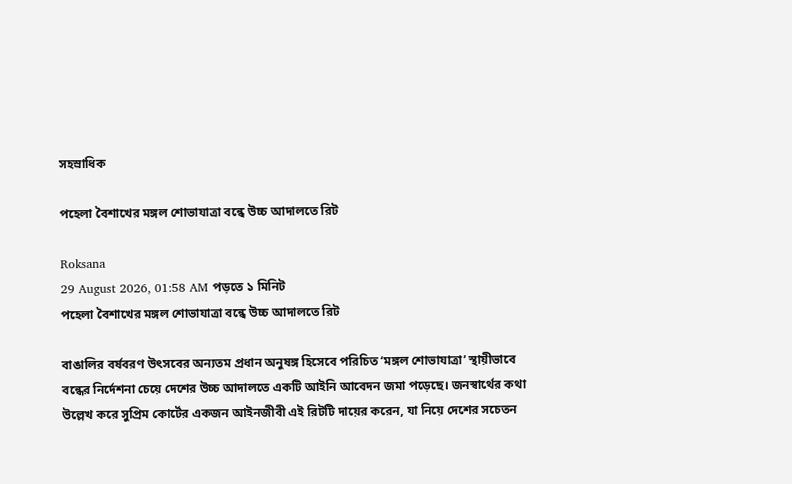সহস্রাধিক

পহেলা বৈশাখের মঙ্গল শোভাযাত্রা বন্ধে উচ্চ আদালতে রিট

Roksana
29 August 2026, 01:58 AM পড়তে ১ মিনিট
পহেলা বৈশাখের মঙ্গল শোভাযাত্রা বন্ধে উচ্চ আদালতে রিট

বাঙালির বর্ষবরণ উৎসবের অন্যতম প্রধান অনুষঙ্গ হিসেবে পরিচিত ‘মঙ্গল শোভাযাত্রা’ স্থায়ীভাবে বন্ধের নির্দেশনা চেয়ে দেশের উচ্চ আদালতে একটি আইনি আবেদন জমা পড়েছে। জনস্বার্থের কথা উল্লেখ করে সুপ্রিম কোর্টের একজন আইনজীবী এই রিটটি দায়ের করেন, যা নিয়ে দেশের সচেতন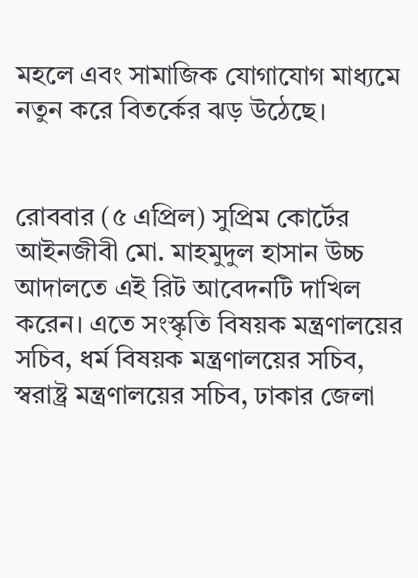মহলে এবং সামাজিক যোগাযোগ মাধ্যমে নতুন করে বিতর্কের ঝড় উঠেছে।


রোববার (৫ এপ্রিল) সুপ্রিম কোর্টের আইনজীবী মো. মাহমুদুল হাসান উচ্চ আদালতে এই রিট আবেদনটি দাখিল করেন। এতে সংস্কৃতি বিষয়ক মন্ত্রণালয়ের সচিব, ধর্ম বিষয়ক মন্ত্রণালয়ের সচিব, স্বরাষ্ট্র মন্ত্রণালয়ের সচিব, ঢাকার জেলা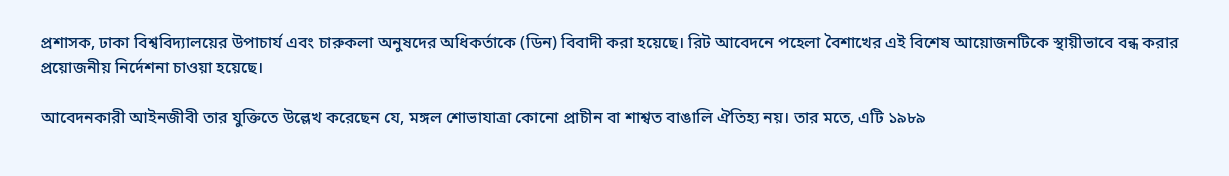প্রশাসক, ঢাকা বিশ্ববিদ্যালয়ের উপাচার্য এবং চারুকলা অনুষদের অধিকর্তাকে (ডিন) বিবাদী করা হয়েছে। রিট আবেদনে পহেলা বৈশাখের এই বিশেষ আয়োজনটিকে স্থায়ীভাবে বন্ধ করার প্রয়োজনীয় নির্দেশনা চাওয়া হয়েছে।

আবেদনকারী আইনজীবী তার যুক্তিতে উল্লেখ করেছেন যে, মঙ্গল শোভাযাত্রা কোনো প্রাচীন বা শাশ্বত বাঙালি ঐতিহ্য নয়। তার মতে, এটি ১৯৮৯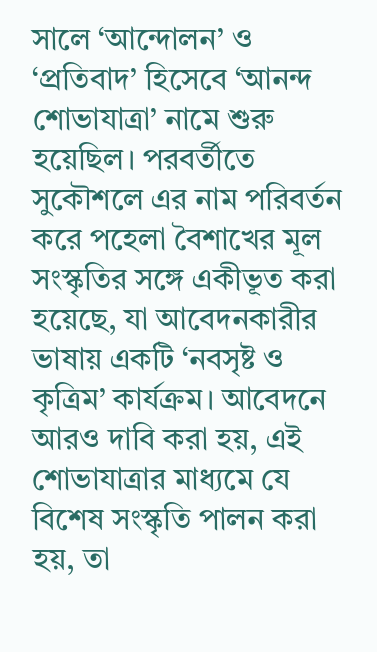সালে ‘আন্দোলন’ ও ‘প্রতিবাদ’ হিসেবে ‘আনন্দ শোভাযাত্রা’ নামে শুরু হয়েছিল। পরবর্তীতে সুকৌশলে এর নাম পরিবর্তন করে পহেলা বৈশাখের মূল সংস্কৃতির সঙ্গে একীভূত করা হয়েছে, যা আবেদনকারীর ভাষায় একটি ‘নবসৃষ্ট ও কৃত্রিম’ কার্যক্রম। আবেদনে আরও দাবি করা হয়, এই শোভাযাত্রার মাধ্যমে যে বিশেষ সংস্কৃতি পালন করা হয়, তা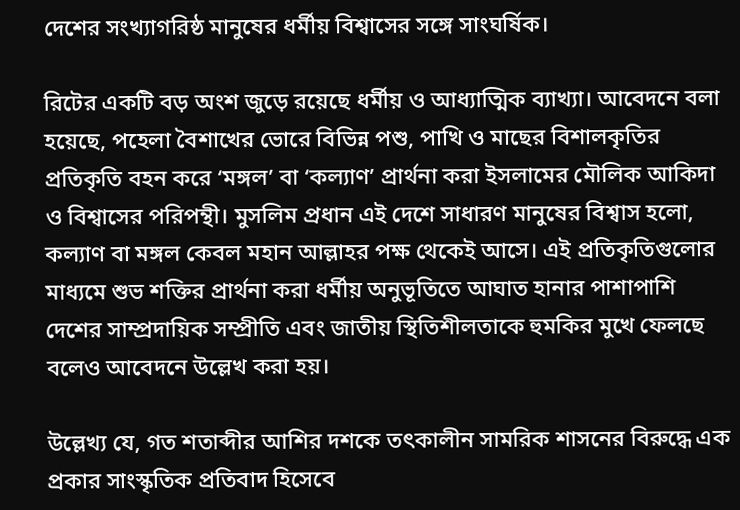দেশের সংখ্যাগরিষ্ঠ মানুষের ধর্মীয় বিশ্বাসের সঙ্গে সাংঘর্ষিক।

রিটের একটি বড় অংশ জুড়ে রয়েছে ধর্মীয় ও আধ্যাত্মিক ব্যাখ্যা। আবেদনে বলা হয়েছে, পহেলা বৈশাখের ভোরে বিভিন্ন পশু, পাখি ও মাছের বিশালকৃতির প্রতিকৃতি বহন করে ‘মঙ্গল’ বা ‘কল্যাণ’ প্রার্থনা করা ইসলামের মৌলিক আকিদা ও বিশ্বাসের পরিপন্থী। মুসলিম প্রধান এই দেশে সাধারণ মানুষের বিশ্বাস হলো, কল্যাণ বা মঙ্গল কেবল মহান আল্লাহর পক্ষ থেকেই আসে। এই প্রতিকৃতিগুলোর মাধ্যমে শুভ শক্তির প্রার্থনা করা ধর্মীয় অনুভূতিতে আঘাত হানার পাশাপাশি দেশের সাম্প্রদায়িক সম্প্রীতি এবং জাতীয় স্থিতিশীলতাকে হুমকির মুখে ফেলছে বলেও আবেদনে উল্লেখ করা হয়।

উল্লেখ্য যে, গত শতাব্দীর আশির দশকে তৎকালীন সামরিক শাসনের বিরুদ্ধে এক প্রকার সাংস্কৃতিক প্রতিবাদ হিসেবে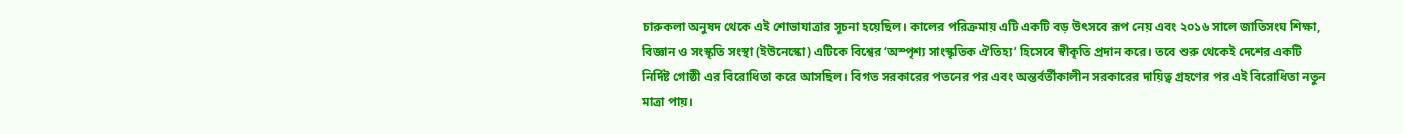চারুকলা অনুষদ থেকে এই শোভাযাত্রার সূচনা হয়েছিল। কালের পরিক্রমায় এটি একটি বড় উৎসবে রূপ নেয় এবং ২০১৬ সালে জাতিসংঘ শিক্ষা, বিজ্ঞান ও সংস্কৃতি সংস্থা (ইউনেস্কো) এটিকে বিশ্বের ‘অস্পৃশ্য সাংস্কৃতিক ঐতিহ্য’ হিসেবে স্বীকৃতি প্রদান করে। তবে শুরু থেকেই দেশের একটি নির্দিষ্ট গোষ্ঠী এর বিরোধিতা করে আসছিল। বিগত সরকারের পতনের পর এবং অন্তর্বর্তীকালীন সরকারের দায়িত্ব গ্রহণের পর এই বিরোধিতা নতুন মাত্রা পায়।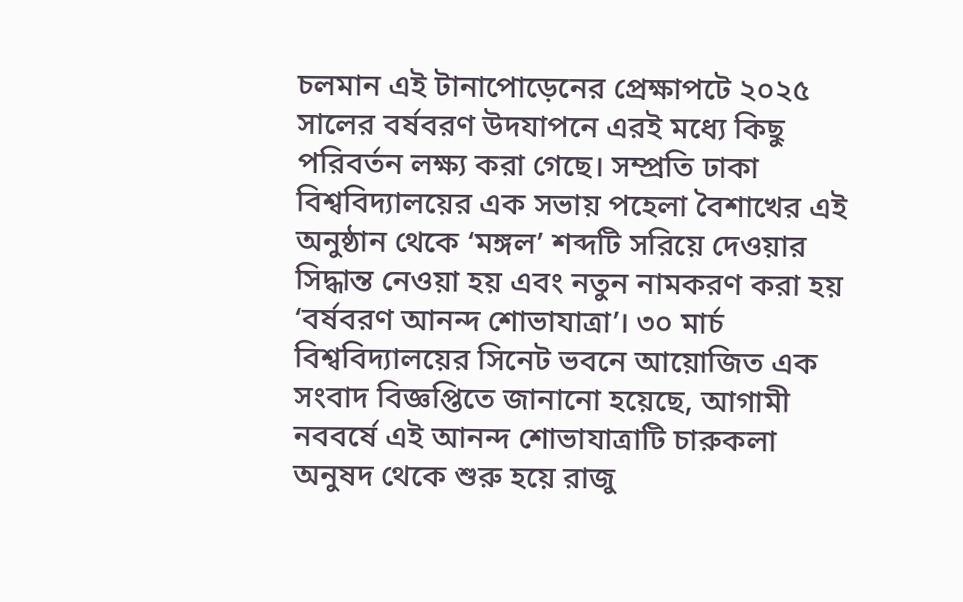চলমান এই টানাপোড়েনের প্রেক্ষাপটে ২০২৫ সালের বর্ষবরণ উদযাপনে এরই মধ্যে কিছু পরিবর্তন লক্ষ্য করা গেছে। সম্প্রতি ঢাকা বিশ্ববিদ্যালয়ের এক সভায় পহেলা বৈশাখের এই অনুষ্ঠান থেকে ‘মঙ্গল’ শব্দটি সরিয়ে দেওয়ার সিদ্ধান্ত নেওয়া হয় এবং নতুন নামকরণ করা হয় ‘বর্ষবরণ আনন্দ শোভাযাত্রা’। ৩০ মার্চ বিশ্ববিদ্যালয়ের সিনেট ভবনে আয়োজিত এক সংবাদ বিজ্ঞপ্তিতে জানানো হয়েছে, আগামী নববর্ষে এই আনন্দ শোভাযাত্রাটি চারুকলা অনুষদ থেকে শুরু হয়ে রাজু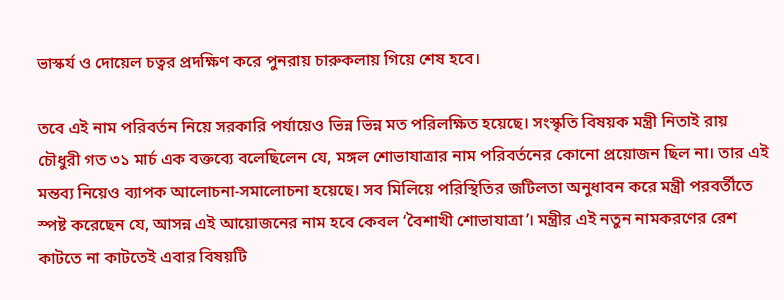ভাস্কর্য ও দোয়েল চত্বর প্রদক্ষিণ করে পুনরায় চারুকলায় গিয়ে শেষ হবে।

তবে এই নাম পরিবর্তন নিয়ে সরকারি পর্যায়েও ভিন্ন ভিন্ন মত পরিলক্ষিত হয়েছে। সংস্কৃতি বিষয়ক মন্ত্রী নিতাই রায় চৌধুরী গত ৩১ মার্চ এক বক্তব্যে বলেছিলেন যে, মঙ্গল শোভাযাত্রার নাম পরিবর্তনের কোনো প্রয়োজন ছিল না। তার এই মন্তব্য নিয়েও ব্যাপক আলোচনা-সমালোচনা হয়েছে। সব মিলিয়ে পরিস্থিতির জটিলতা অনুধাবন করে মন্ত্রী পরবর্তীতে স্পষ্ট করেছেন যে, আসন্ন এই আয়োজনের নাম হবে কেবল ‘বৈশাখী শোভাযাত্রা’। মন্ত্রীর এই নতুন নামকরণের রেশ কাটতে না কাটতেই এবার বিষয়টি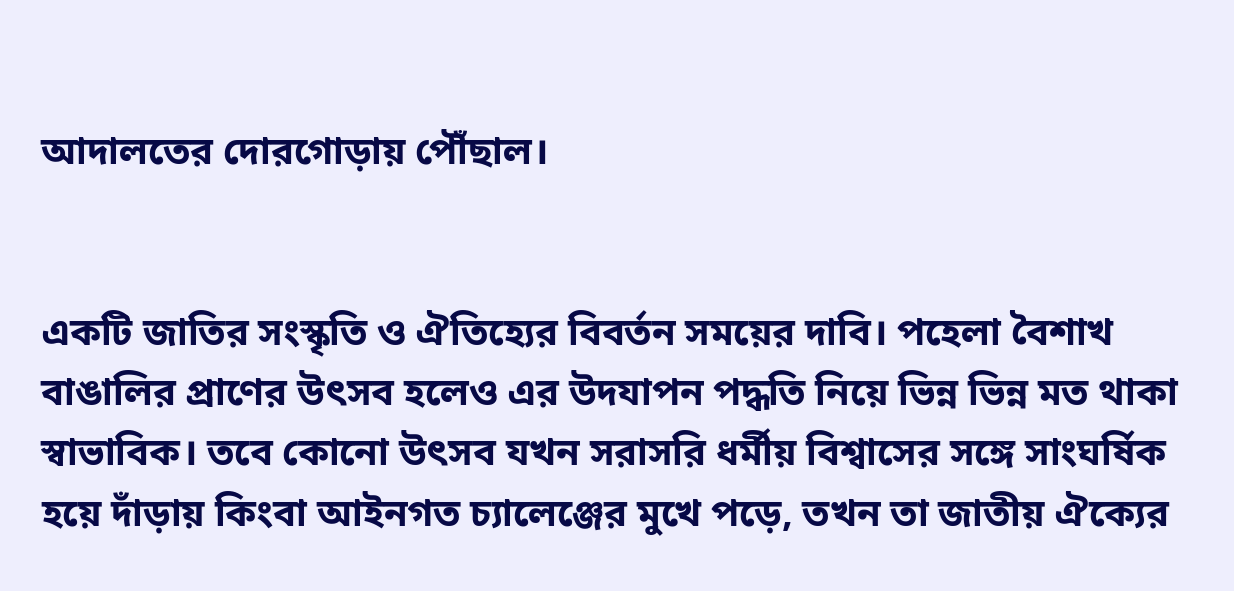আদালতের দোরগোড়ায় পৌঁছাল।


একটি জাতির সংস্কৃতি ও ঐতিহ্যের বিবর্তন সময়ের দাবি। পহেলা বৈশাখ বাঙালির প্রাণের উৎসব হলেও এর উদযাপন পদ্ধতি নিয়ে ভিন্ন ভিন্ন মত থাকা স্বাভাবিক। তবে কোনো উৎসব যখন সরাসরি ধর্মীয় বিশ্বাসের সঙ্গে সাংঘর্ষিক হয়ে দাঁড়ায় কিংবা আইনগত চ্যালেঞ্জের মুখে পড়ে, তখন তা জাতীয় ঐক্যের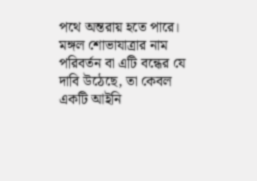পথে অন্তরায় হতে পারে। মঙ্গল শোভাযাত্রার নাম পরিবর্তন বা এটি বন্ধের যে দাবি উঠেছে, তা কেবল একটি আইনি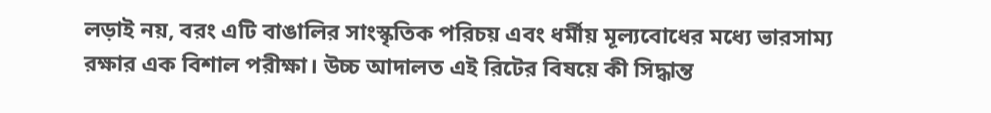লড়াই নয়, বরং এটি বাঙালির সাংস্কৃতিক পরিচয় এবং ধর্মীয় মূল্যবোধের মধ্যে ভারসাম্য রক্ষার এক বিশাল পরীক্ষা। উচ্চ আদালত এই রিটের বিষয়ে কী সিদ্ধান্ত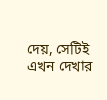দেয়, সেটিই এখন দেখার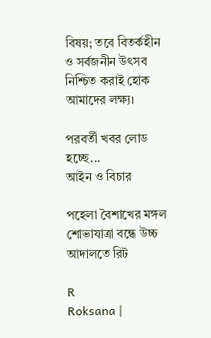বিষয়; তবে বিতর্কহীন ও সর্বজনীন উৎসব নিশ্চিত করাই হোক আমাদের লক্ষ্য।

পরবর্তী খবর লোড হচ্ছে...
আইন ও বিচার

পহেলা বৈশাখের মঙ্গল শোভাযাত্রা বন্ধে উচ্চ আদালতে রিট

R
Roksana |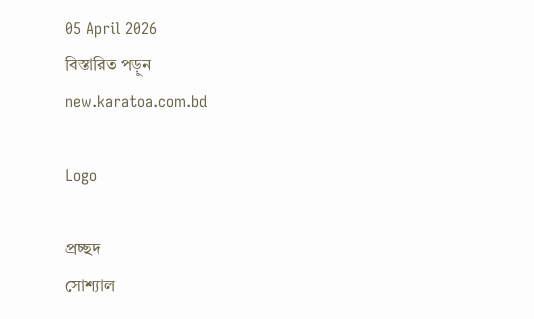05 April 2026
বিস্তারিত পড়ুন
new.karatoa.com.bd

Logo

প্রচ্ছদ
সোশ্যাল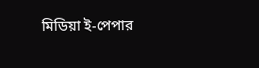মিডিয়া ই-পেপার